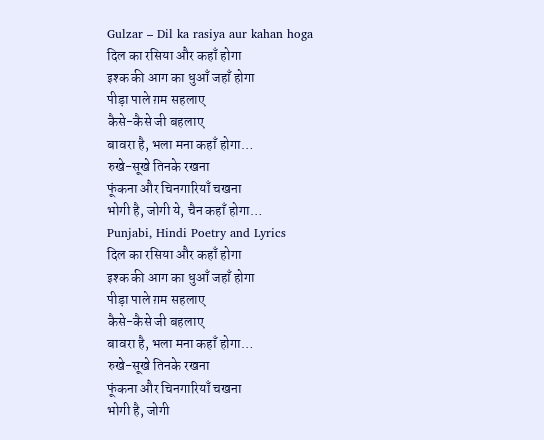Gulzar – Dil ka rasiya aur kahan hoga
दिल का रसिया और कहाँ होगा
इश्क की आग का धुआँ जहाँ होगा
पीड़ा पाले ग़म सहलाए
कैसे-कैसे जी बहलाए
बावरा है, भला मना कहाँ होगा…
रुखे-सूखे तिनके रखना
फूंकना और चिनगारियाँ चखना
भोगी है, जोगी ये, चैन कहाँ होगा…
Punjabi, Hindi Poetry and Lyrics
दिल का रसिया और कहाँ होगा
इश्क की आग का धुआँ जहाँ होगा
पीड़ा पाले ग़म सहलाए
कैसे-कैसे जी बहलाए
बावरा है, भला मना कहाँ होगा…
रुखे-सूखे तिनके रखना
फूंकना और चिनगारियाँ चखना
भोगी है, जोगी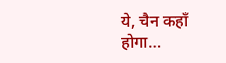ये, चैन कहाँ होगा…